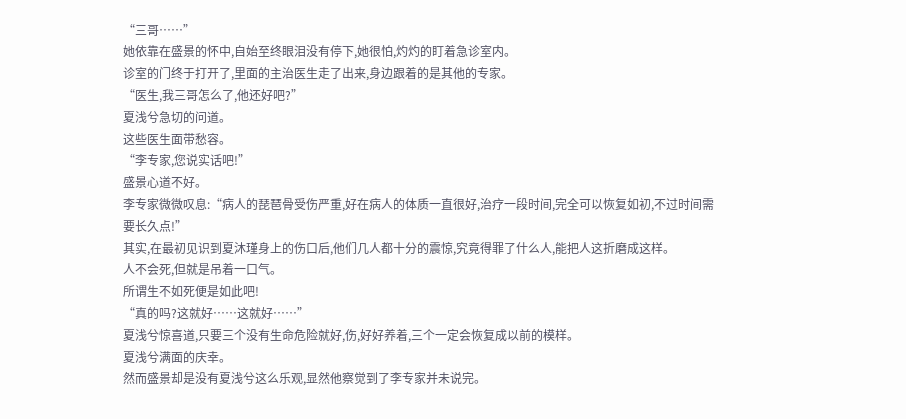“三哥……”
她依靠在盛景的怀中,自始至终眼泪没有停下,她很怕,灼灼的盯着急诊室内。
诊室的门终于打开了,里面的主治医生走了出来,身边跟着的是其他的专家。
“医生,我三哥怎么了,他还好吧?”
夏浅兮急切的问道。
这些医生面带愁容。
“李专家,您说实话吧!”
盛景心道不好。
李专家微微叹息:“病人的琵琶骨受伤严重,好在病人的体质一直很好,治疗一段时间,完全可以恢复如初,不过时间需要长久点!”
其实,在最初见识到夏沐瑾身上的伤口后,他们几人都十分的震惊,究竟得罪了什么人,能把人这折磨成这样。
人不会死,但就是吊着一口气。
所谓生不如死便是如此吧!
“真的吗?这就好……这就好……”
夏浅兮惊喜道,只要三个没有生命危险就好,伤,好好养着,三个一定会恢复成以前的模样。
夏浅兮满面的庆幸。
然而盛景却是没有夏浅兮这么乐观,显然他察觉到了李专家并未说完。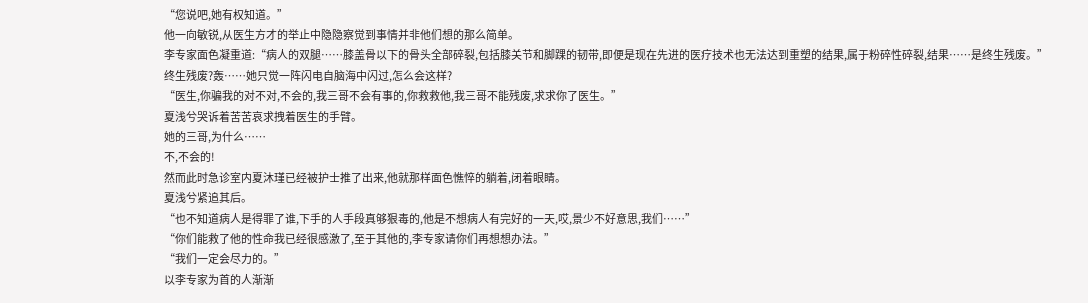“您说吧,她有权知道。”
他一向敏锐,从医生方才的举止中隐隐察觉到事情并非他们想的那么简单。
李专家面色凝重道:“病人的双腿……膝盖骨以下的骨头全部碎裂,包括膝关节和脚踝的韧带,即便是现在先进的医疗技术也无法达到重塑的结果,属于粉碎性碎裂,结果……是终生残废。”
终生残废?轰……她只觉一阵闪电自脑海中闪过,怎么会这样?
“医生,你骗我的对不对,不会的,我三哥不会有事的,你救救他,我三哥不能残废,求求你了医生。”
夏浅兮哭诉着苦苦哀求拽着医生的手臂。
她的三哥,为什么……
不,不会的!
然而此时急诊室内夏沐瑾已经被护士推了出来,他就那样面色憔悴的躺着,闭着眼睛。
夏浅兮紧追其后。
“也不知道病人是得罪了谁,下手的人手段真够狠毒的,他是不想病人有完好的一天,哎,景少不好意思,我们……”
“你们能救了他的性命我已经很感激了,至于其他的,李专家请你们再想想办法。”
“我们一定会尽力的。”
以李专家为首的人渐渐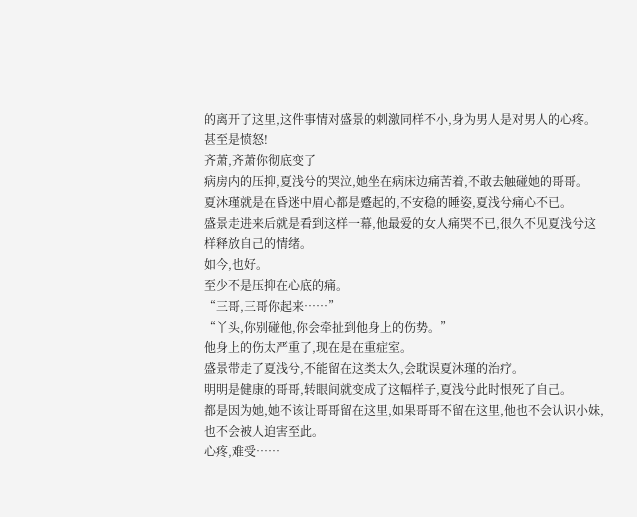的离开了这里,这件事情对盛景的刺激同样不小,身为男人是对男人的心疼。
甚至是愤怒!
齐萧,齐萧你彻底变了
病房内的压抑,夏浅兮的哭泣,她坐在病床边痛苦着,不敢去触碰她的哥哥。
夏沐瑾就是在昏迷中眉心都是蹙起的,不安稳的睡姿,夏浅兮痛心不已。
盛景走进来后就是看到这样一幕,他最爱的女人痛哭不已,很久不见夏浅兮这样释放自己的情绪。
如今,也好。
至少不是压抑在心底的痛。
“三哥,三哥你起来……”
“丫头,你别碰他,你会牵扯到他身上的伤势。”
他身上的伤太严重了,现在是在重症室。
盛景带走了夏浅兮,不能留在这类太久,会耽误夏沐瑾的治疗。
明明是健康的哥哥,转眼间就变成了这幅样子,夏浅兮此时恨死了自己。
都是因为她,她不该让哥哥留在这里,如果哥哥不留在这里,他也不会认识小妹,也不会被人迫害至此。
心疼,难受……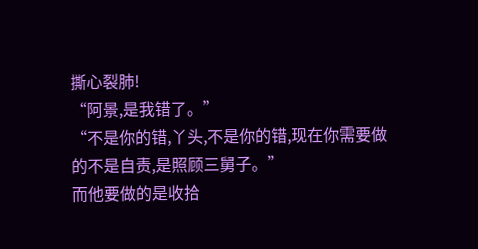撕心裂肺!
“阿景,是我错了。”
“不是你的错,丫头,不是你的错,现在你需要做的不是自责,是照顾三舅子。”
而他要做的是收拾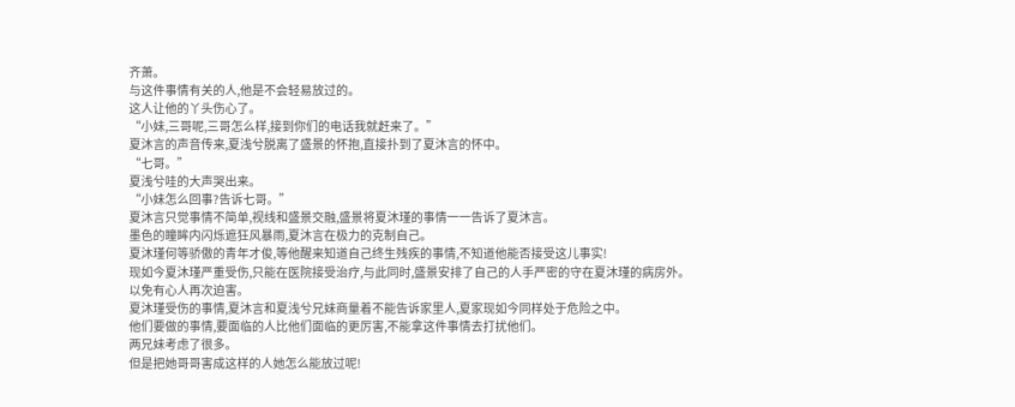齐萧。
与这件事情有关的人,他是不会轻易放过的。
这人让他的丫头伤心了。
“小妹,三哥呢,三哥怎么样,接到你们的电话我就赶来了。”
夏沐言的声音传来,夏浅兮脱离了盛景的怀抱,直接扑到了夏沐言的怀中。
“七哥。”
夏浅兮哇的大声哭出来。
“小妹怎么回事?告诉七哥。”
夏沐言只觉事情不简单,视线和盛景交融,盛景将夏沐瑾的事情一一告诉了夏沐言。
墨色的瞳眸内闪烁遮狂风暴雨,夏沐言在极力的克制自己。
夏沐瑾何等骄傲的青年才俊,等他醒来知道自己终生残疾的事情,不知道他能否接受这儿事实!
现如今夏沐瑾严重受伤,只能在医院接受治疗,与此同时,盛景安排了自己的人手严密的守在夏沐瑾的病房外。
以免有心人再次迫害。
夏沐瑾受伤的事情,夏沐言和夏浅兮兄妹商量着不能告诉家里人,夏家现如今同样处于危险之中。
他们要做的事情,要面临的人比他们面临的更厉害,不能拿这件事情去打扰他们。
两兄妹考虑了很多。
但是把她哥哥害成这样的人她怎么能放过呢!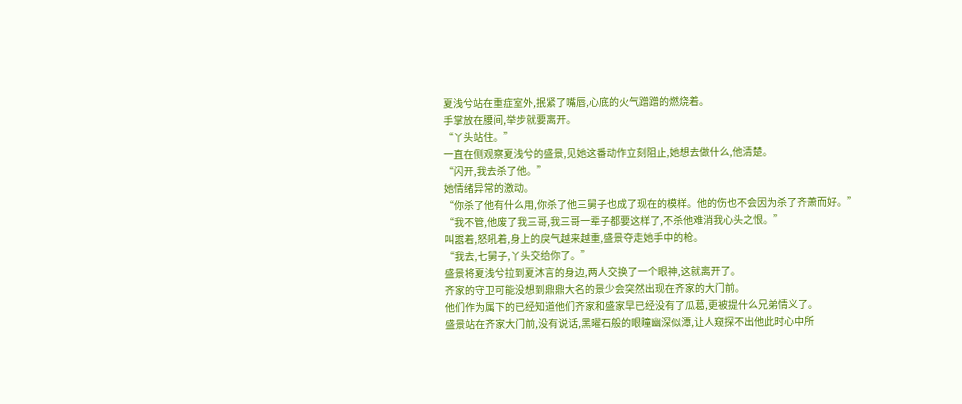夏浅兮站在重症室外,抿紧了嘴唇,心底的火气蹭蹭的燃烧着。
手掌放在腰间,举步就要离开。
“丫头站住。”
一直在侧观察夏浅兮的盛景,见她这番动作立刻阻止,她想去做什么,他清楚。
“闪开,我去杀了他。”
她情绪异常的激动。
“你杀了他有什么用,你杀了他三舅子也成了现在的模样。他的伤也不会因为杀了齐萧而好。”
“我不管,他废了我三哥,我三哥一辈子都要这样了,不杀他难消我心头之恨。”
叫嚣着,怒吼着,身上的戾气越来越重,盛景夺走她手中的枪。
“我去,七舅子,丫头交给你了。”
盛景将夏浅兮拉到夏沐言的身边,两人交换了一个眼神,这就离开了。
齐家的守卫可能没想到鼎鼎大名的景少会突然出现在齐家的大门前。
他们作为属下的已经知道他们齐家和盛家早已经没有了瓜葛,更被提什么兄弟情义了。
盛景站在齐家大门前,没有说话,黑曜石般的眼瞳幽深似潭,让人窥探不出他此时心中所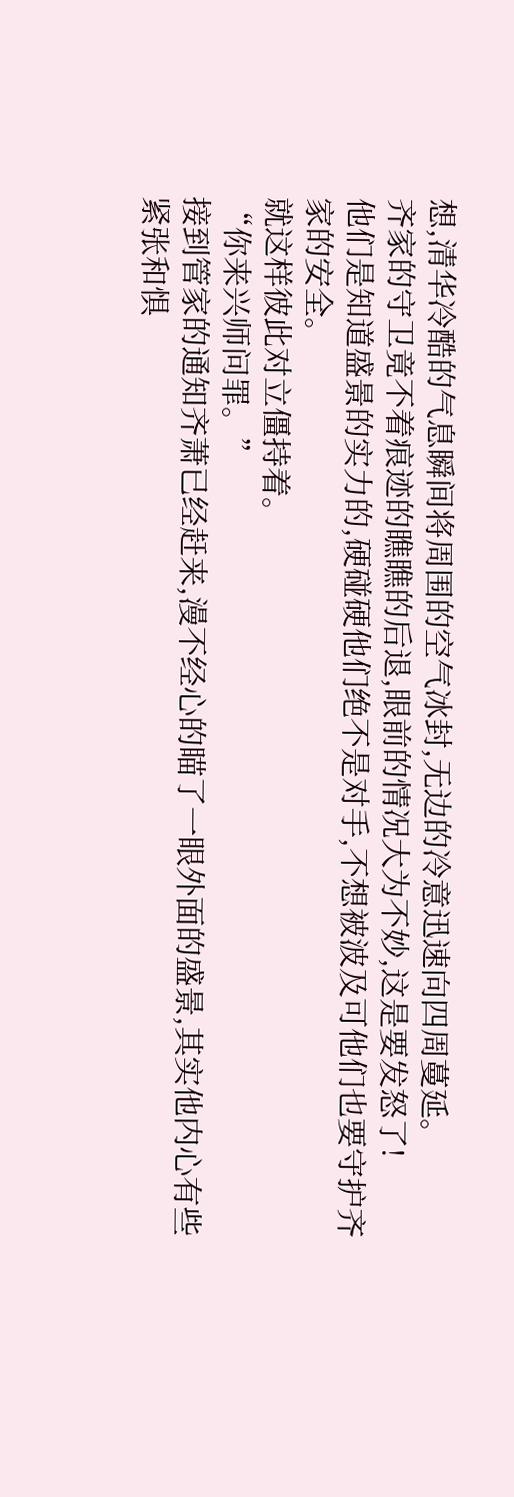想,清华冷酷的气息瞬间将周围的空气冰封,无边的冷意迅速向四周蔓延。
齐家的守卫竟不着痕迹的瞧瞧的后退,眼前的情况大为不妙,这是要发怒了!
他们是知道盛景的实力的,硬碰硬他们绝不是对手,不想被波及可他们也要守护齐家的安全。
就这样彼此对立僵持着。
“你来兴师问罪。”
接到管家的通知齐萧已经赶来,漫不经心的瞄了一眼外面的盛景,其实他内心有些紧张和惧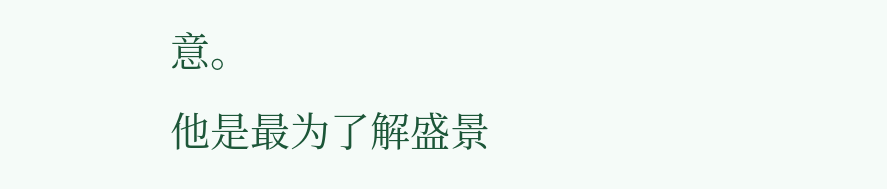意。
他是最为了解盛景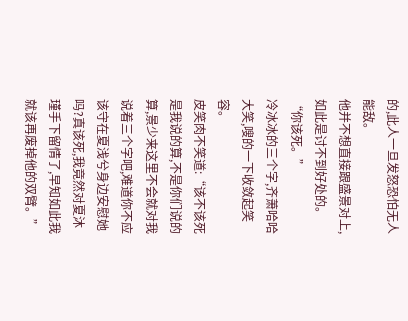的,此人一旦发怒恐怕无人能敌。
他并不想直接跟盛景对上,如此是讨不到好处的。
“你该死。”
冷冰冰的三个字,齐萧哈哈大笑,嗖的一下收敛起笑容。
皮笑肉不笑道:“该不该死是我说的算,不是你们说的算,景少来这里不会就对我说着三个字吧,难道你不应该守在夏浅兮身边安慰她吗?真该死,我竟然对夏沐瑾手下留情了,早知如此我就该再废掉他的双臂。”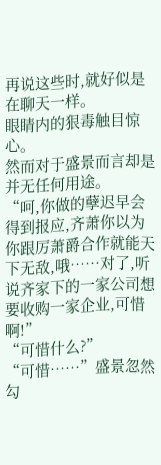再说这些时,就好似是在聊天一样。
眼睛内的狠毒触目惊心。
然而对于盛景而言却是并无任何用途。
“呵,你做的孽迟早会得到报应,齐萧你以为你跟厉萧爵合作就能天下无敌,哦……对了,听说齐家下的一家公司想要收购一家企业,可惜啊!”
“可惜什么?”
“可惜……”盛景忽然勾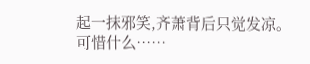起一抹邪笑,齐萧背后只觉发凉。
可惜什么……